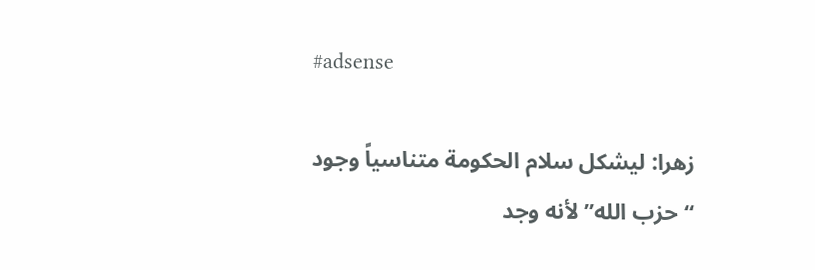#adsense

زهرا: ليشكل سلام الحكومة متناسياً وجود “حزب الله” لأنه وجد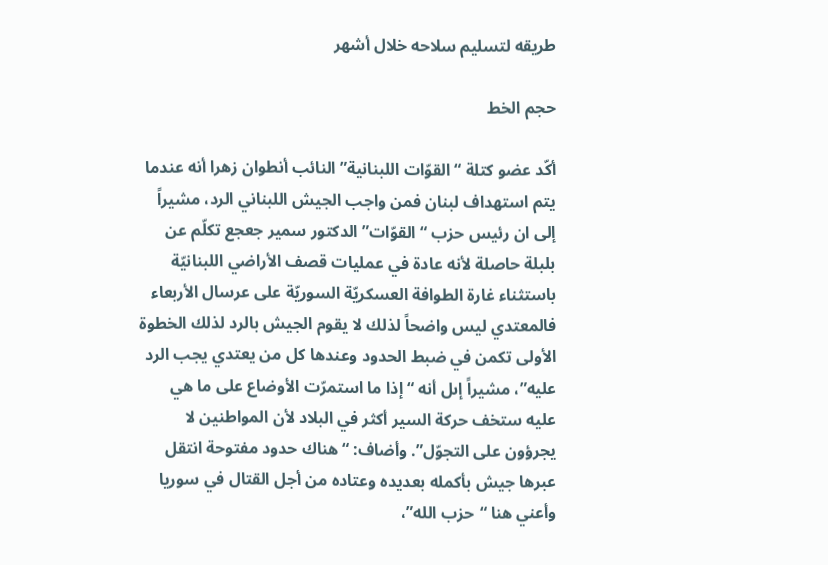طريقه لتسليم سلاحه خلال أشهر

حجم الخط

أكّد عضو كتلة “القوّات اللبنانية” النائب أنطوان زهرا أنه عندما يتم استهداف لبنان فمن واجب الجيش اللبناني الرد، مشيراً إلى ان رئيس حزب “القوّات” الدكتور سمير جعجع تكلّم عن بلبلة حاصلة لأنه عادة في عمليات قصف الأراضي اللبنانيّة باستثناء غارة الطوافة العسكريّة السوريّة على عرسال الأربعاء فالمعتدي ليس واضحاً لذلك لا يقوم الجيش بالرد لذلك الخطوة الأولى تكمن في ضبط الحدود وعندها كل من يعتدي يجب الرد عليه”، مشيراً إىل أنه “إذا ما استمرّت الأوضاع على ما هي عليه ستخف حركة السير أكثر في البلاد لأن المواطنين لا يجرؤون على التجوّل”. وأضاف: “هناك حدود مفتوحة انتقل عبرها جيش بأكمله بعديده وعتاده من أجل القتال في سوريا وأعني هنا “حزب الله”،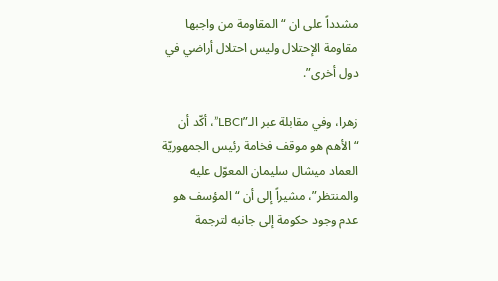مشدداً على ان “المقاومة من واجبها مقاومة الإحتلال وليس احتلال أراضي في دول أخرى”.

زهرا، وفي مقابلة عبر الـ”LBCI”، أكّد أن “الأهم هو موقف فخامة رئيس الجمهوريّة العماد ميشال سليمان المعوّل عليه والمنتظر”، مشيراً إلى أن “المؤسف هو عدم وجود حكومة إلى جانبه لترجمة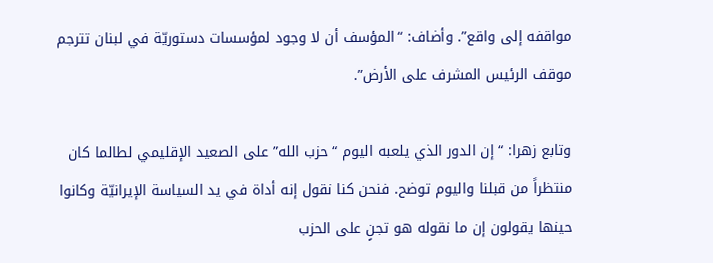مواقفه إلى واقع”. وأضاف: “المؤسف أن لا وجود لمؤسسات دستوريّة في لبنان تترجم موقف الرئيس المشرف على الأرض”.

وتابع زهرا: “إن الدور الذي يلعبه اليوم “حزب الله” على الصعيد الإقليمي لطالما كان منتظراً من قبلنا واليوم توضح. فنحن كنا نقول إنه أداة في يد السياسة الإيرانيّة وكانوا حينها يقولون إن ما نقوله هو تجنٍ على الحزب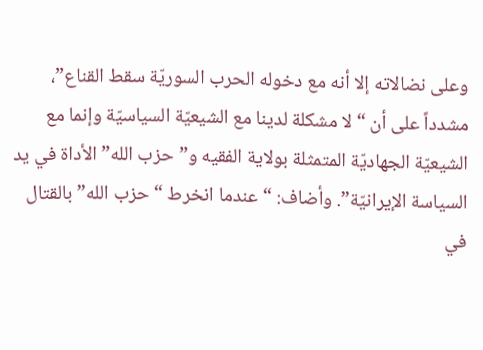وعلى نضالاته إلا أنه مع دخوله الحرب السوريّة سقط القناع”، مشدداً على أن “لا مشكلة لدينا مع الشيعيّة السياسيّة وإنما مع الشيعيّة الجهاديّة المتمثلة بولاية الفقيه و”حزب الله” الأداة في يد السياسة الإيرانيّة”. وأضاف: “عندما انخرط “حزب الله” بالقتال في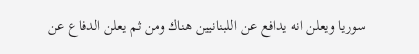سوريا ويعلن انه يدافع عن اللبنانيين هناك ومن ثم يعلن الدفاع عن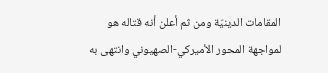المقامات الدينيّة ومن ثم أعلن أنه قتاله هو لمواجهة المحور الأميركي-الصهيوني وانتهى به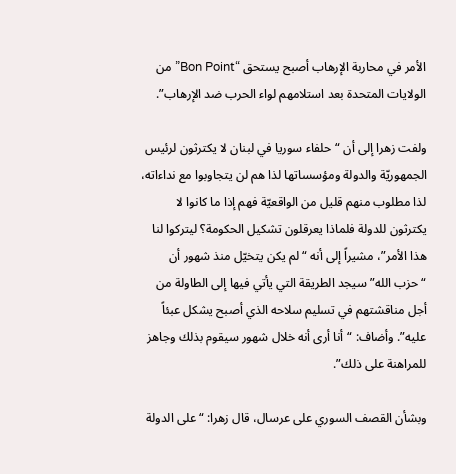الأمر في محاربة الإرهاب أصبح يستحق “Bon Point” من الولايات المتحدة بعد استلامهم لواء الحرب ضد الإرهاب”.

ولفت زهرا إلى أن “حلفاء سوريا في لبنان لا يكترثون لرئيس الجمهوريّة والدولة ومؤسساتها لذا هم لن يتجاوبوا مع نداءاته، لذا مطلوب منهم قليل من الواقعيّة فهم إذا ما كانوا لا يكترثون للدولة فلماذا يعرقلون تشكيل الحكومة؟ ليتركوا لنا هذا الأمر”، مشيراً إلى أنه “لم يكن يتخيّل منذ شهور أن “حزب الله” سيجد الطريقة التي يأتي فيها إلى الطاولة من أجل مناقشتهم في تسليم سلاحه الذي أصبح يشكل عبئاً عليه”. وأضاف: “أنا أرى أنه خلال شهور سيقوم بذلك وجاهز للمراهنة على ذلك”.

وبشأن القصف السوري على عرسال، قال زهرا: “على الدولة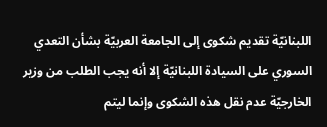اللبنانيّة تقديم شكوى إلى الجامعة العربيّة بشأن التعدي السوري على السيادة اللبنانيّة إلا أنه يجب الطلب من وزير الخارجيّة عدم نقل هذه الشكوى وإنما ليتم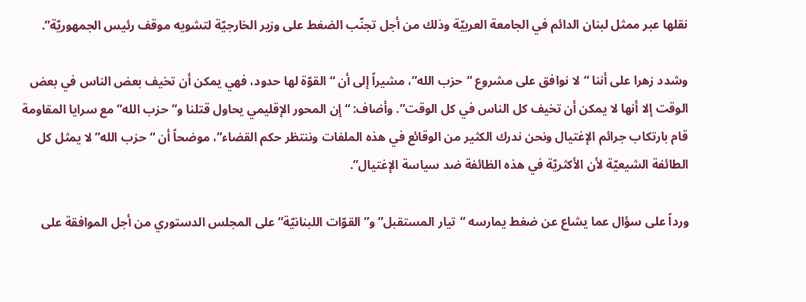نقلها عبر ممثل لبنان الدائم في الجامعة العربيّة وذلك من أجل تجنّب الضغط على وزير الخارجيّة لتشويه موقف رئيس الجمهوريّة”.

وشدد زهرا على أننا “لا نوافق على مشروع “حزب الله”، مشيراً إلى أن “القوّة لها حدود، فهي يمكن أن تخيف بعض الناس في بعض الوقت إلا أنها لا يمكن أن تخيف كل الناس في كل الوقت”. وأضاف: “إن المحور الإقليمي يحاول قتلنا و”حزب الله” مع سرايا المقاومة قام بارتكاب جرائم الإغتيال ونحن ندرك الكثير من الوقائع في هذه الملفات وننتظر حكم القضاء”، موضحاً أن “حزب الله” لا يمثل كل الطائفة الشيعيّة لأن الأكثريّة في هذه الظائفة ضد سياسة الإغتيال”.

ورداً على سؤال عما يشاع عن ضغط يمارسه “تيار المستقبل” و”القوّات اللبنانيّة” على المجلس الدستوري من أجل الموافقة على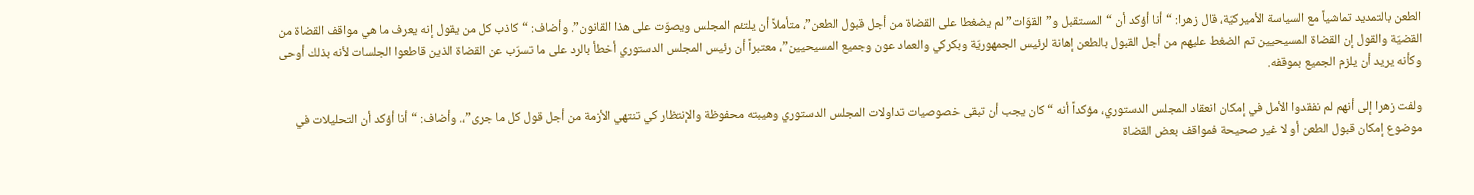الطعن بالتمديد تماشياً مع السياسة الأميركيّة، قال زهرا: “أنا أؤكد أن “المستقبل و”القوّات” لم يضغطا على القضاة من أجل قبول الطعن”، متأملاً أن يلتئم المجلس ويصوّت على هذا القانون”. وأضاف: “كاذب كل من يقول إنه يعرف ما هي مواقف القضاة من القضيّة والقول إن القضاة المسيحيين تم الضغط عليهم من أجل القبول بالطعن إهانة لرئيس الجمهوريّة وبكركي والعماد عون وجميع المسيحيين”، معتبراً أن رئيس المجلس الدستوري أخطأ بالرد على ما تسرّب عن القضاة الذين قاطعوا الجلسات لأنه بذلك أوحى وكأنه يريد أن يلزم الجميع بموقفه.

ولفت زهرا إلى أنهم لم نفقدوا الأمل في إمكان انعقاد المجلس الدستوري، مؤكداً أنه “كان يجب أن تبقى خصوصيات تداولات المجلس الدستوري وهيبته محفوظة والإنتظار كي تنتهي الأزمة من أجل قول كل ما جرى”،. وأضاف: “أنا أؤكد أن التحليلات في موضوع إمكان قبول الطعن أو لا غير صحيحة فمواقف بعض القضاة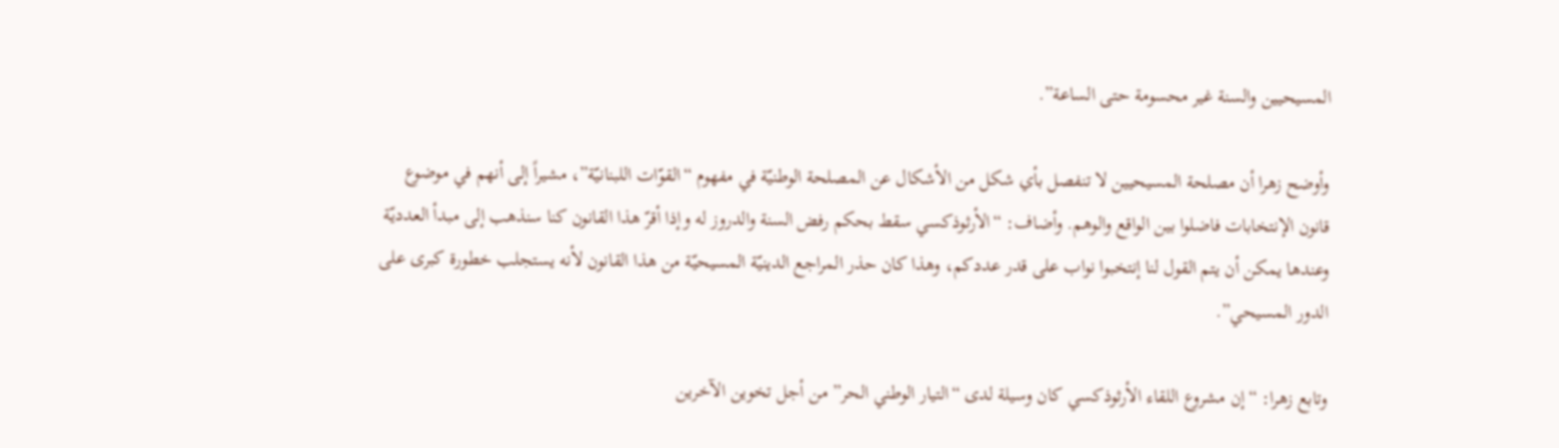المسيحيين والسنة غير محسومة حتى الساعة”.

وأوضح زهرا أن مصلحة المسيحيين لا تنفصل بأي شكل من الأشكال عن المصلحة الوطنيّة في مفهوم “القوّات اللبنانيّة”، مشيراً إلى أنهم في موضوع قانون الإنتخابات فاضلوا بين الواقع والوهم. وأضاف: “الأرثوذكسي سقط بحكم رفض السنة والدروز له وإذا أقرّ هذا القانون كنا سنذهب إلى مبدأ العدديّة وعندها يمكن أن يتم القول لنا إنتخبوا نواب على قدر عددكم، وهذا كان حذر المراجع الدينيّة المسيحيّة من هذا القانون لأنه يستجلب خطورة كبرى على الدور المسيحي”.

وتابع زهرا: “إن مشروع اللقاء الأرثوذكسي كان وسيلة لدى “التيار الوطني الحر” من أجل تخوين الآخرين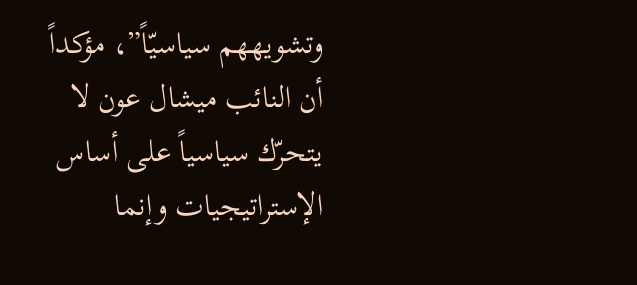وتشويههم سياسيّاً”، مؤكداً أن النائب ميشال عون لا يتحرّك سياسياً على أساس الإستراتيجيات وإنما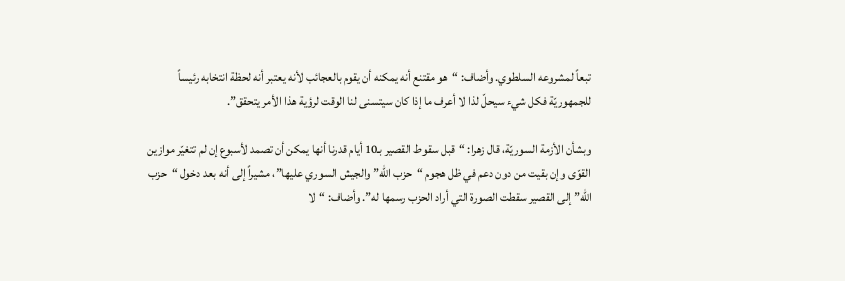تبعاً لمشروعه السلطوي. وأضاف: “هو مقتنع أنه يمكنه أن يقوم بالعجائب لأنه يعتبر أنه لحظة انتخابه رئيساً للجمهوريّة فكل شيء سيحلّ لذا لا أعرف ما إذا كان سيتسنى لنا الوقت لرؤية هذا الأمر يتحقق”.

وبشأن الأزمة السوريّة، قال زهرا: “قبل سقوط القصير بـ10 أيام قدرنا أنها يمكن أن تصمد لأسبوع إن لم تتغيّر موازين القوّى وإن بقيت من دون دعم في ظل هجوم “حزب الله” والجيش السوري عليها”، مشيراً إلى أنه بعد دخول “حزب الله” إلى القصير سقطت الصورة التي أراد الحزب رسمها له”. وأضاف: “لا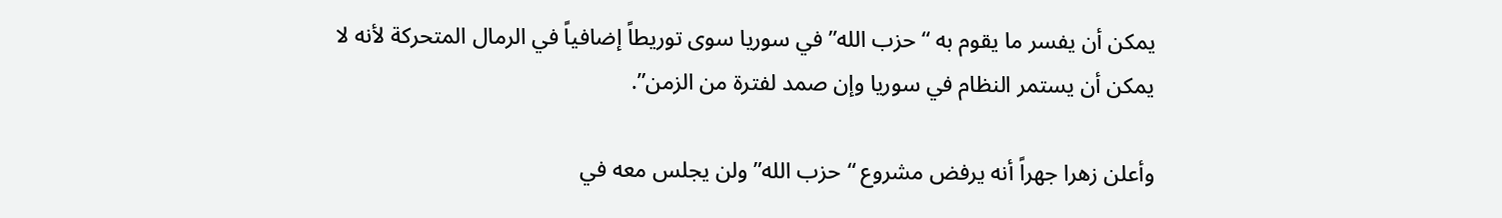يمكن أن يفسر ما يقوم به “حزب الله” في سوريا سوى توريطاً إضافياً في الرمال المتحركة لأنه لا يمكن أن يستمر النظام في سوريا وإن صمد لفترة من الزمن”.

وأعلن زهرا جهراً أنه يرفض مشروع “حزب الله” ولن يجلس معه في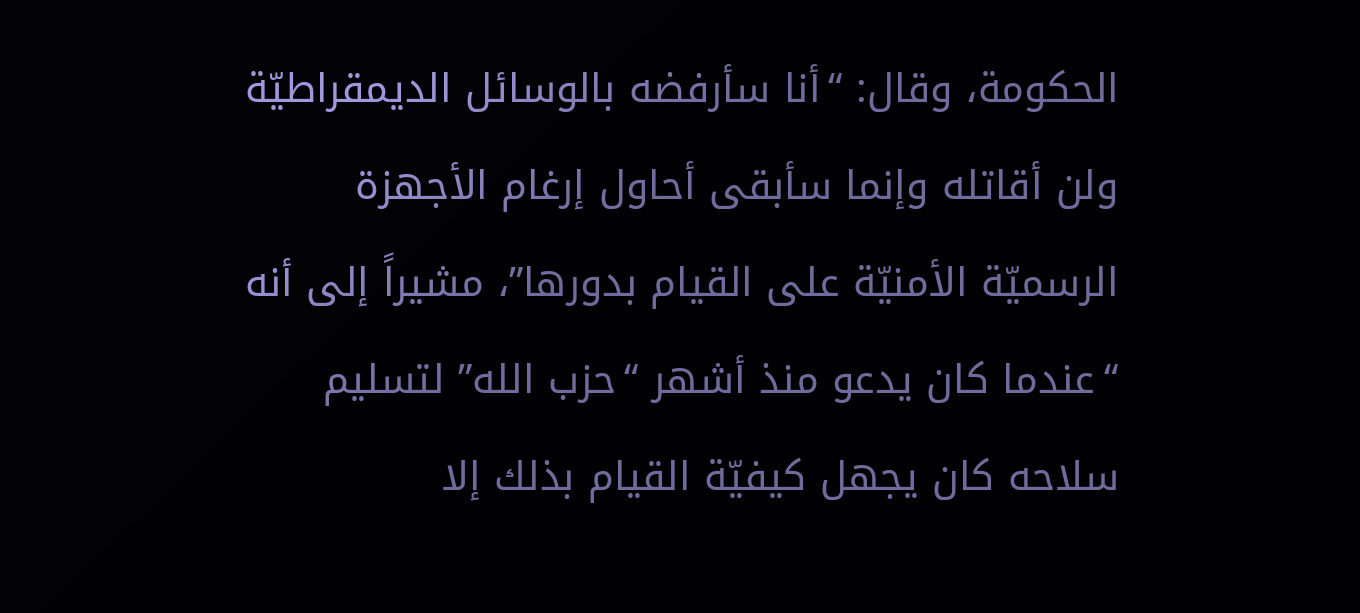الحكومة، وقال: “أنا سأرفضه بالوسائل الديمقراطيّة ولن أقاتله وإنما سأبقى أحاول إرغام الأجهزة الرسميّة الأمنيّة على القيام بدورها”، مشيراً إلى أنه “عندما كان يدعو منذ أشهر “حزب الله” لتسليم سلاحه كان يجهل كيفيّة القيام بذلك إلا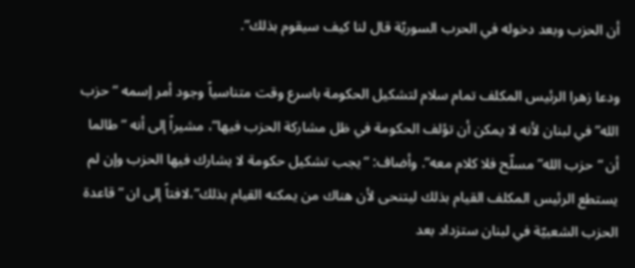أن الحزب وبعد دخوله في الحرب السوريّة قال لنا كيف سيقوم بذلك”.

ودعا زهرا الرئيس المكلف تمام سلام لتشكيل الحكومة باسرع وقت متناسياً وجود أمر إسمه “حزب الله” في لبنان لأنه لا يمكن أن تؤلف الحكومة في ظل مشاركة الحزب فيها”، مشيراً إلى أنه “طالما أن “حزب الله” مسلّح فلا كلام معه”. وأضاف: “يجب تشكيل حكومة لا يشارك فيها الحزب وإن لم يستطع الرئيس المكلف القيام بذلك ليتنحى لأن هناك من يمكنه القيام بذلك”،لافتاً إلى ان “قاعدة الحزب الشعبيّة في لبنان ستزداد بعد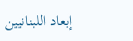إبعاد اللبنانيين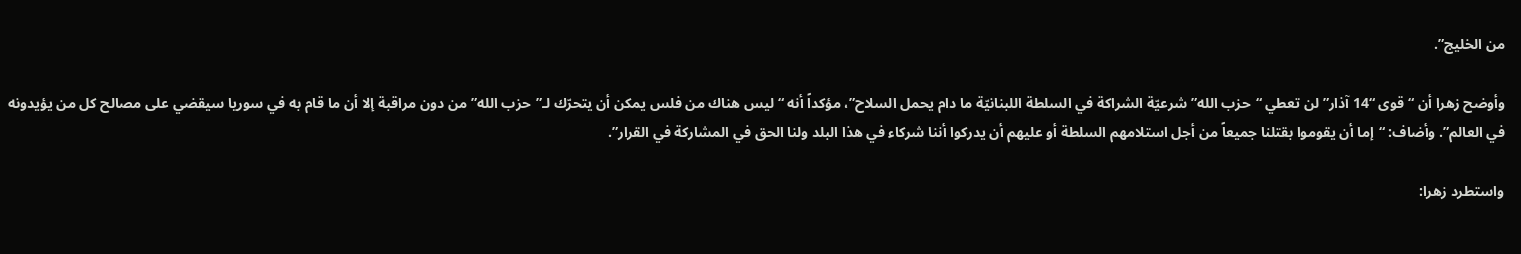من الخليج”.

وأوضح زهرا أن “قوى “14 آذار” لن تعطي “حزب الله” شرعيّة الشراكة في السلطة اللبنانيّة ما دام يحمل السلاح”، مؤكداً أنه “ليس هناك من فلس يمكن أن يتحرّك لـ”حزب الله” من دون مراقبة إلا أن ما قام به في سوريا سيقضي على مصالح كل من يؤيدونه في العالم”. وأضاف: “إما أن يقوموا بقتلنا جميعاً من أجل استلامهم السلطة أو عليهم أن يدركوا أننا شركاء في هذا البلد ولنا الحق في المشاركة في القرار”.

واستطرد زهرا: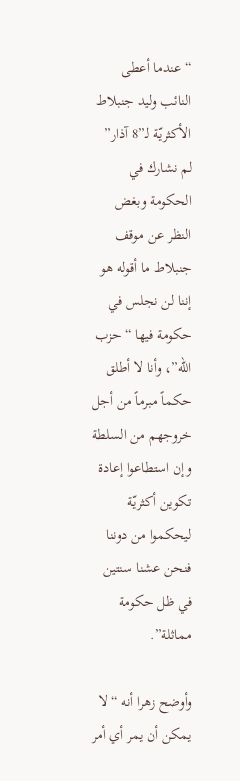“عندما أعطى النائب وليد جنبلاط الأكثريّة لـ”8 آذار” لم نشارك في الحكومة وبغض النظر عن موقف جنبلاط ما أقوله هو إننا لن نجلس في حكومة فيها “حزب الله”، وأنا لا أطلق حكماً مبرماً من أجل خروجهم من السلطة وإن استطاعوا إعادة تكوين أكثريّة ليحكموا من دوننا فنحن عشنا سنتين في ظل حكومة مماثلة”.

وأوضح زهرا أنه “لا يمكن أن يمر أي أمر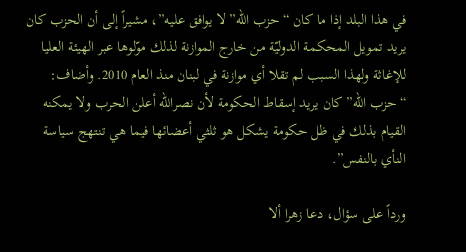في هذا البلد إذا ما كان “حزب الله” لا يوافق عليه”، مشيراً إلى أن الحزب كان يريد تمويل المحكمة الدوليّة من خارج الموازنة لذلك موّلوها عبر الهيئة العليا للإغاثة ولهذا السبب لم تقلا أي موازنة في لبنان منذ العام 2010. وأضاف: “حزب الله” كان يريد إسقاط الحكومة لأن نصرالله أعلن الحرب ولا يمكنه القيام بذلك في ظل حكومة يشكل هو ثلثي أعضائها فيما هي تنتهج سياسة النأي بالنفس”.

ورداً على سؤال، دعا زهرا ألا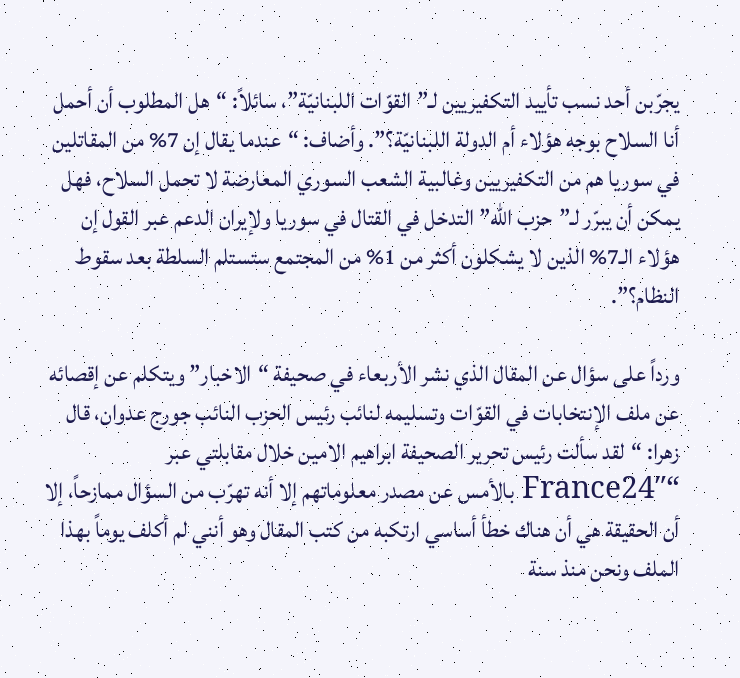يجرّبن أحد نسب تأييد التكفيريين لـ”القوّات اللبنانيّة”، سائلاً: “هل المطلوب أن أحمل أنا السلاح بوجه هؤلاء أم الدولة اللبنانيّة؟”. وأضاف: “عندما يقال إن 7% من المقاتلين في سوريا هم من التكفيريين وغالبية الشعب السوري المعارضة لا تحمل السلاح، فهل يمكن أن يبرّر لـ”حزب الله” التدخل في القتال في سوريا ولإيران الدعم عبر القول إن هؤلاء الـ7% الذين لا يشكلون أكثر من 1% من المجتمع ستستلم السلطة بعد سقوط النظام؟”.

ورداً على سؤال عن المقال الذي نشر الأربعاء في صحيفة “الاخبار” ويتكلم عن إقصائه عن ملف الإنتخابات في القوّات وتسليمه لنائب رئيس الحزب النائب جورج عدوان، قال زهرا: “لقد سألت رئيس تحرير الصحيفة ابراهيم الامين خلال مقابلتي عبر “France24″ بالأمس عن مصدر معلوماتهم إلا أنه تهرّب من السؤال ممازحاً، إلا أن الحقيقة هي أن هناك خطأ أساسي ارتكبه من كتب المقال وهو أنني لم أكلف يوماً بهذا الملف ونحن منذ سنة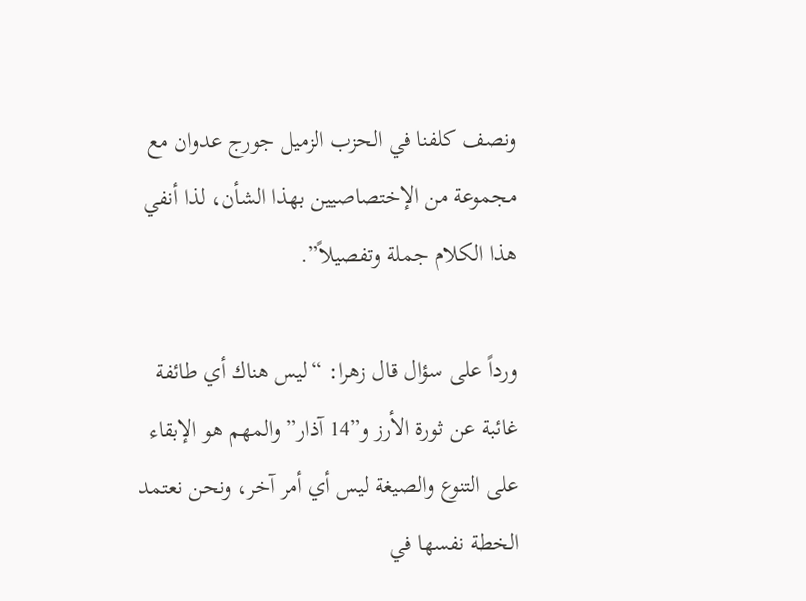ونصف كلفنا في الحزب الزميل جورج عدوان مع مجموعة من الإختصاصيين بهذا الشأن، لذا أنفي هذا الكلام جملة وتفصيلاً”.

ورداً على سؤال قال زهرا: “ليس هناك أي طائفة غائبة عن ثورة الأرز و”14 آذار” والمهم هو الإبقاء على التنوع والصيغة ليس أي أمر آخر، ونحن نعتمد الخطة نفسها في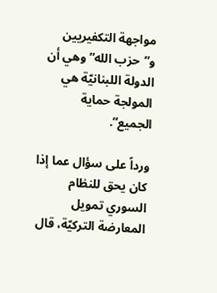مواجهة التكفيريين و”حزب الله” وهي أن الدولة اللبنانيّة هي المولجة حماية الجميع”.

ورداً على سؤال عما إذا كان يحق للنظام السوري تمويل المعارضة التركيّة، قال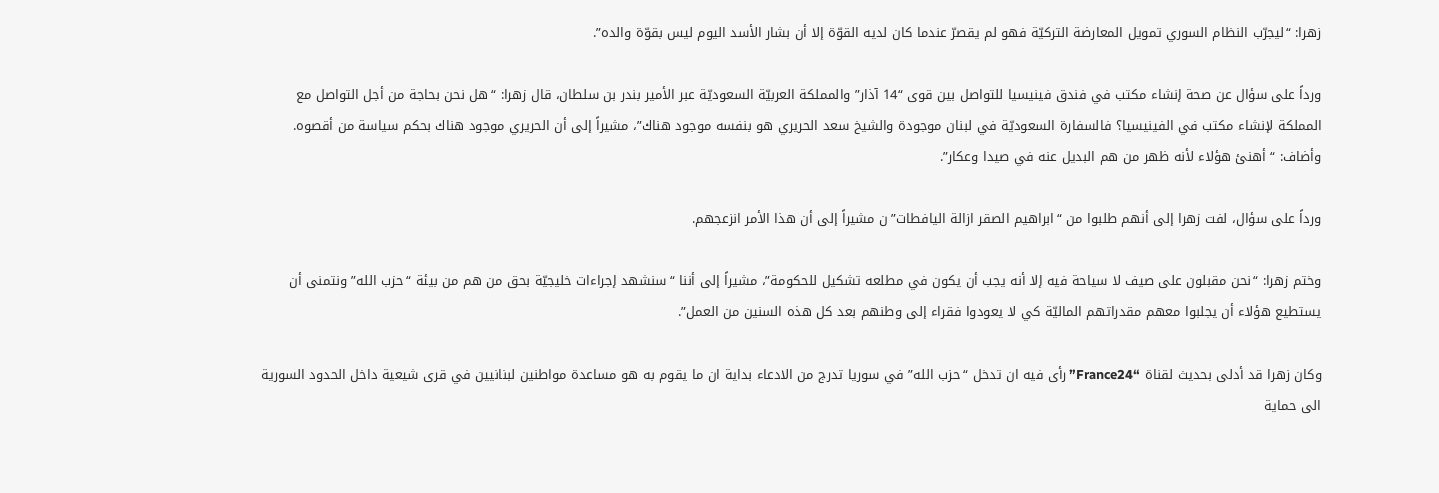زهرا: “ليجرّب النظام السوري تمويل المعارضة التركيّة فهو لم يقصرّ عندما كان لديه القوّة إلا أن بشار الأسد اليوم ليس بقوّة والده”.

ورداً على سؤال عن صحة إنشاء مكتب في فندق فينيسيا للتواصل بين قوى “14 آذار” والمملكة العربيّة السعوديّة عبر الأمير بندر بن سلطان، قال زهرا: “هل نحن بحاجة من أجل التواصل مع المملكة لإنشاء مكتب في الفينيسيا؟ فالسفارة السعوديّة في لبنان موجودة والشيخ سعد الحريري هو بنفسه موجود هناك”، مشيراً إلى أن الحريري موجود هناك بحكم سياسة من أقصوه. وأضاف: “أهنئ هؤلاء لأنه ظهر من هم البديل عنه في صيدا وعكار”.

ورداً على سؤال، لفت زهرا إلى أنهم طلبوا من “ابراهيم الصقر ازالة اليافطات”ن مشيراً إلى أن هذا الأمر انزعجهم.

وختم زهرا: “نحن مقبلون على صيف لا سياحة فيه إلا أنه يجب أن يكون في مطلعه تشكيل للحكومة”، مشيراً إلى أننا “سنشهد إجراءات خليجيّة بحق من هم من بيئة “حزب الله” ونتمنى أن يستطيع هؤلاء أن يجلبوا معهم مقدراتهم الماليّة كي لا يعودوا فقراء إلى وطنهم بعد كل هذه السنين من العمل”.

وكان زهرا قد أدلى بحديث لقناة “France24” رأى فيه ان تدخل “حزب الله” في سوريا تدرج من الادعاء بداية ان ما يقوم به هو مساعدة مواطنين لبنانيين في قرى شيعية داخل الحدود السورية الى حماية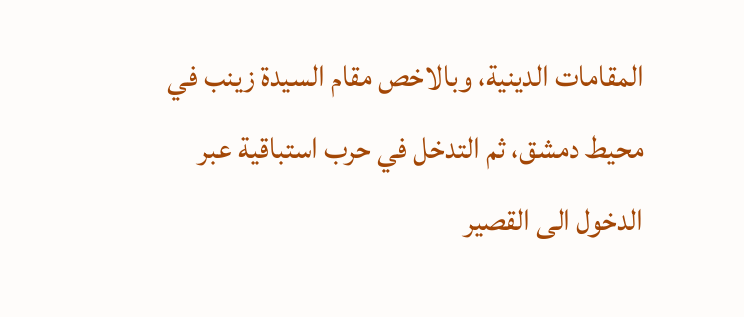المقامات الدينية، وبالاخص مقام السيدة زينب في محيط دمشق، ثم التدخل في حرب استباقية عبر الدخول الى القصير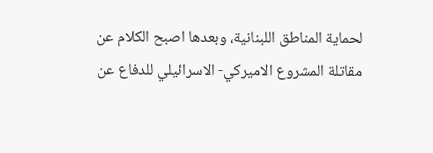لحماية المناطق اللبنانية، وبعدها اصبح الكلام عن مقاتلة المشروع الاميركي- الاسرائيلي للدفاع عن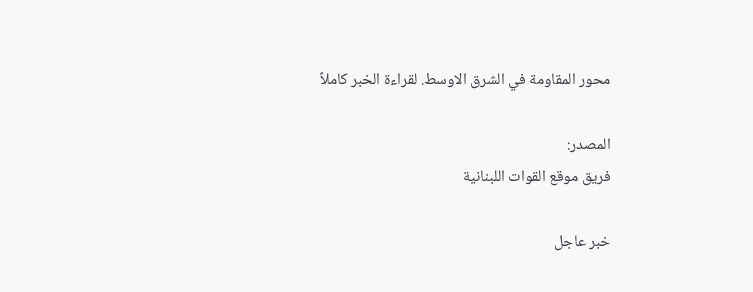محور المقاومة في الشرق الاوسط. لقراءة الخبر كاملاً

المصدر:
فريق موقع القوات اللبنانية

خبر عاجل